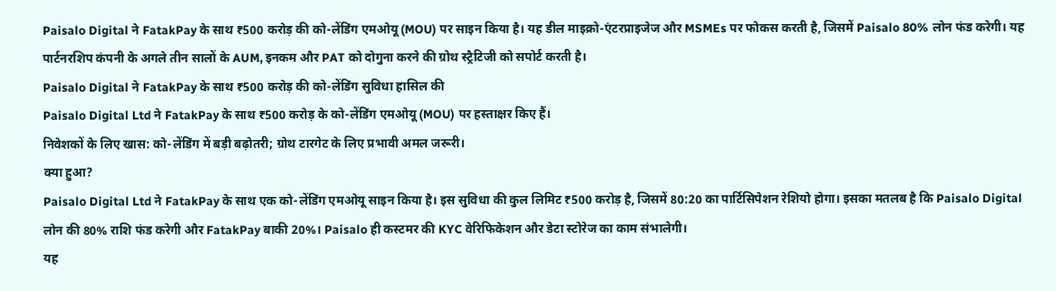Paisalo Digital ने FatakPay के साथ ₹500 करोड़ की को-लेंडिंग एमओयू (MOU) पर साइन किया है। यह डील माइक्रो-एंटरप्राइजेज और MSMEs पर फोकस करती है, जिसमें Paisalo 80% लोन फंड करेगी। यह पार्टनरशिप कंपनी के अगले तीन सालों के AUM, इनकम और PAT को दोगुना करने की ग्रोथ स्ट्रैटिजी को सपोर्ट करती है।
Paisalo Digital ने FatakPay के साथ ₹500 करोड़ की को-लेंडिंग सुविधा हासिल की
Paisalo Digital Ltd ने FatakPay के साथ ₹500 करोड़ के को-लेंडिंग एमओयू (MOU) पर हस्ताक्षर किए हैं।
निवेशकों के लिए खास: को-लेंडिंग में बड़ी बढ़ोतरी; ग्रोथ टारगेट के लिए प्रभावी अमल जरूरी।
क्या हुआ?
Paisalo Digital Ltd ने FatakPay के साथ एक को-लेंडिंग एमओयू साइन किया है। इस सुविधा की कुल लिमिट ₹500 करोड़ है, जिसमें 80:20 का पार्टिसिपेशन रेशियो होगा। इसका मतलब है कि Paisalo Digital लोन की 80% राशि फंड करेगी और FatakPay बाकी 20%। Paisalo ही कस्टमर की KYC वेरिफिकेशन और डेटा स्टोरेज का काम संभालेगी।
यह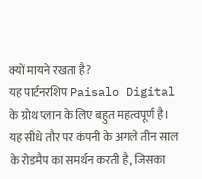क्यों मायने रखता है?
यह पार्टनरशिप Paisalo Digital के ग्रोथ प्लान के लिए बहुत महत्वपूर्ण है। यह सीधे तौर पर कंपनी के अगले तीन साल के रोडमैप का समर्थन करती है, जिसका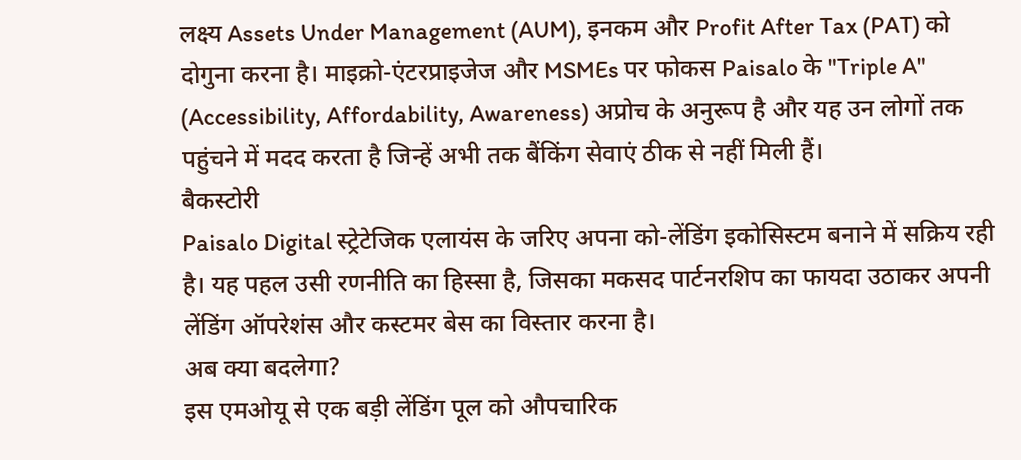लक्ष्य Assets Under Management (AUM), इनकम और Profit After Tax (PAT) को दोगुना करना है। माइक्रो-एंटरप्राइजेज और MSMEs पर फोकस Paisalo के "Triple A" (Accessibility, Affordability, Awareness) अप्रोच के अनुरूप है और यह उन लोगों तक पहुंचने में मदद करता है जिन्हें अभी तक बैंकिंग सेवाएं ठीक से नहीं मिली हैं।
बैकस्टोरी
Paisalo Digital स्ट्रेटेजिक एलायंस के जरिए अपना को-लेंडिंग इकोसिस्टम बनाने में सक्रिय रही है। यह पहल उसी रणनीति का हिस्सा है, जिसका मकसद पार्टनरशिप का फायदा उठाकर अपनी लेंडिंग ऑपरेशंस और कस्टमर बेस का विस्तार करना है।
अब क्या बदलेगा?
इस एमओयू से एक बड़ी लेंडिंग पूल को औपचारिक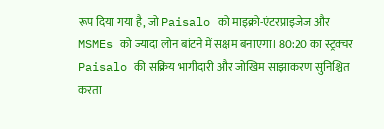रूप दिया गया है, जो Paisalo को माइक्रो-एंटरप्राइजेज और MSMEs को ज्यादा लोन बांटने में सक्षम बनाएगा। 80:20 का स्ट्रक्चर Paisalo की सक्रिय भागीदारी और जोखिम साझाकरण सुनिश्चित करता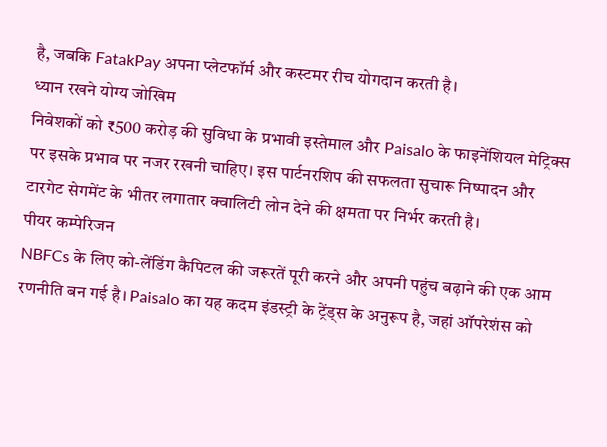है, जबकि FatakPay अपना प्लेटफॉर्म और कस्टमर रीच योगदान करती है।
ध्यान रखने योग्य जोखिम
निवेशकों को ₹500 करोड़ की सुविधा के प्रभावी इस्तेमाल और Paisalo के फाइनेंशियल मेट्रिक्स पर इसके प्रभाव पर नजर रखनी चाहिए। इस पार्टनरशिप की सफलता सुचारू निष्पादन और टारगेट सेगमेंट के भीतर लगातार क्वालिटी लोन देने की क्षमता पर निर्भर करती है।
पीयर कम्पेरिजन
NBFCs के लिए को-लेंडिंग कैपिटल की जरूरतें पूरी करने और अपनी पहुंच बढ़ाने की एक आम रणनीति बन गई है। Paisalo का यह कदम इंडस्ट्री के ट्रेंड्स के अनुरूप है, जहां ऑपरेशंस को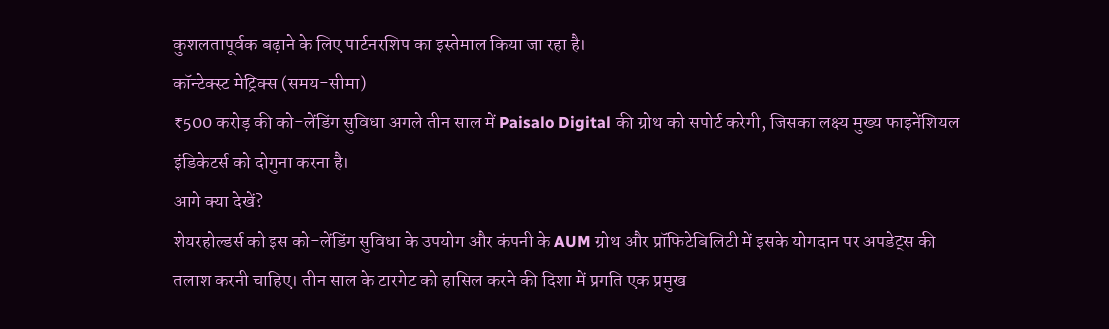कुशलतापूर्वक बढ़ाने के लिए पार्टनरशिप का इस्तेमाल किया जा रहा है।
कॉन्टेक्स्ट मेट्रिक्स (समय-सीमा)
₹500 करोड़ की को-लेंडिंग सुविधा अगले तीन साल में Paisalo Digital की ग्रोथ को सपोर्ट करेगी, जिसका लक्ष्य मुख्य फाइनेंशियल इंडिकेटर्स को दोगुना करना है।
आगे क्या देखें?
शेयरहोल्डर्स को इस को-लेंडिंग सुविधा के उपयोग और कंपनी के AUM ग्रोथ और प्रॉफिटेबिलिटी में इसके योगदान पर अपडेट्स की तलाश करनी चाहिए। तीन साल के टारगेट को हासिल करने की दिशा में प्रगति एक प्रमुख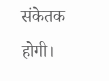संकेतक होगी।